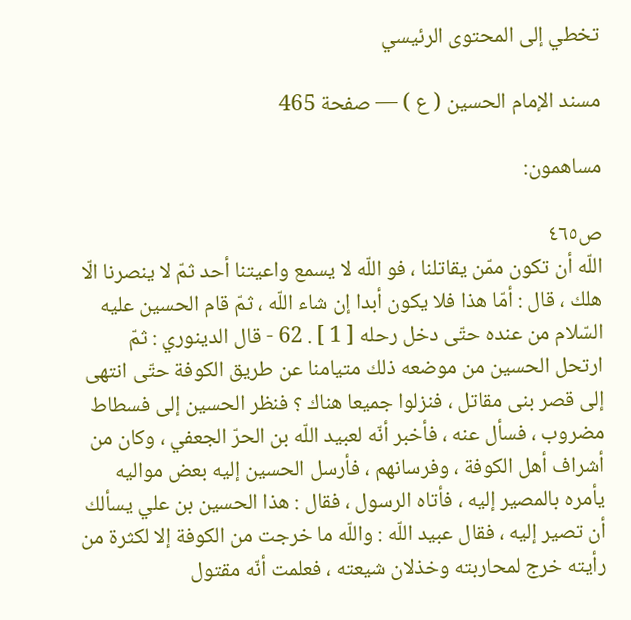تخطي إلى المحتوى الرئيسي

مسند الإمام الحسين ( ع ) — صفحة 465

مساهمون:

ص٤٦٥
اللّه أن تكون ممّن يقاتلنا ، فو اللّه لا يسمع واعيتنا أحد ثمّ لا ينصرنا الّا هلك ، قال : أمّا هذا فلا يكون أبدا إن شاء اللّه ، ثمّ قام الحسين عليه السّلام من عنده حتّى دخل رحله [ 1 ] . 62 - قال الدينوري : ثمّ ارتحل الحسين من موضعه ذلك متيامنا عن طريق الكوفة حتّى انتهى إلى قصر بنى مقاتل ، فنزلوا جميعا هناك ؟ فنظر الحسين إلى فسطاط مضروب ، فسأل عنه ، فأخبر أنّه لعبيد اللّه بن الحرّ الجعفي ، وكان من أشراف أهل الكوفة ، وفرسانهم ، فأرسل الحسين إليه بعض مواليه يأمره بالمصير إليه ، فأتاه الرسول ، فقال : هذا الحسين بن علي يسألك أن تصير إليه ، فقال عبيد اللّه : واللّه ما خرجت من الكوفة إلا لكثرة من رأيته خرج لمحاربته وخذلان شيعته ، فعلمت أنّه مقتول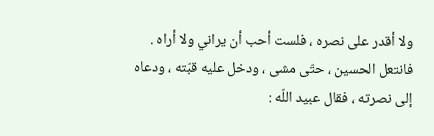ولا أقدر على نصره ، فلست أحب أن يراني ولا أراه . فانتعل الحسين ، حتّى مشى ، ودخل عليه قبّته ، ودعاه إلى نصرته ، فقال عبيد اللّه :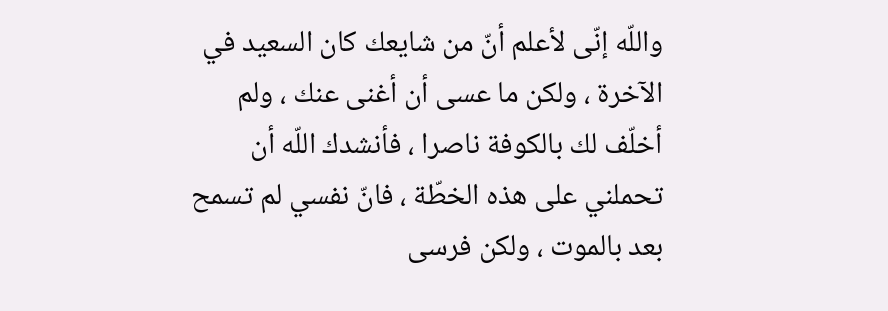واللّه إنّى لأعلم أنّ من شايعك كان السعيد في الآخرة ، ولكن ما عسى أن أغنى عنك ، ولم أخلّف لك بالكوفة ناصرا ، فأنشدك اللّه أن تحملني على هذه الخطّة ، فانّ نفسي لم تسمح بعد بالموت ، ولكن فرسى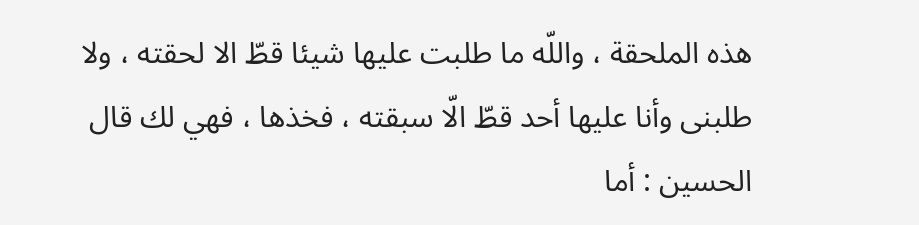هذه الملحقة ، واللّه ما طلبت عليها شيئا قطّ الا لحقته ، ولا طلبنى وأنا عليها أحد قطّ الّا سبقته ، فخذها ، فهي لك قال الحسين : أما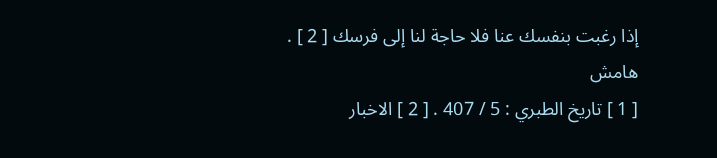إذا رغبت بنفسك عنا فلا حاجة لنا إلى فرسك [ 2 ] .
هامش
[ 1 ] تاريخ الطبري : 5 / 407 . [ 2 ] الاخبار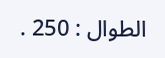الطوال : 250 .